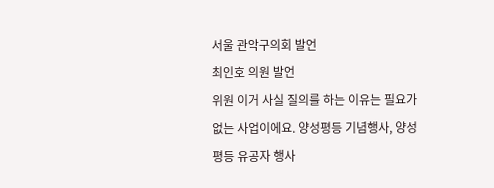서울 관악구의회 발언
최인호 의원 발언
위원 이거 사실 질의를 하는 이유는 필요가 없는 사업이에요. 양성평등 기념행사, 양성평등 유공자 행사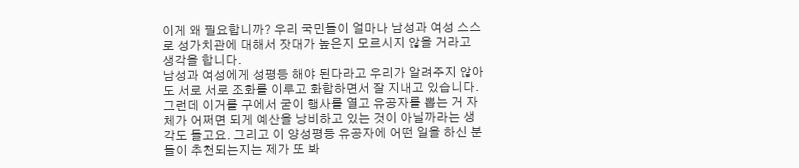이게 왜 필요합니까? 우리 국민들이 얼마나 남성과 여성 스스로 성가치관에 대해서 잣대가 높은지 모르시지 않을 거라고 생각을 합니다.
남성과 여성에게 성평등 해야 된다라고 우리가 알려주지 않아도 서로 서로 조화를 이루고 화합하면서 잘 지내고 있습니다. 그런데 이거를 구에서 굳이 행사를 열고 유공자를 뽑는 거 자체가 어쩌면 되게 예산을 낭비하고 있는 것이 아닐까라는 생각도 들고요. 그리고 이 양성평등 유공자에 어떤 일을 하신 분들이 추천되는지는 제가 또 봐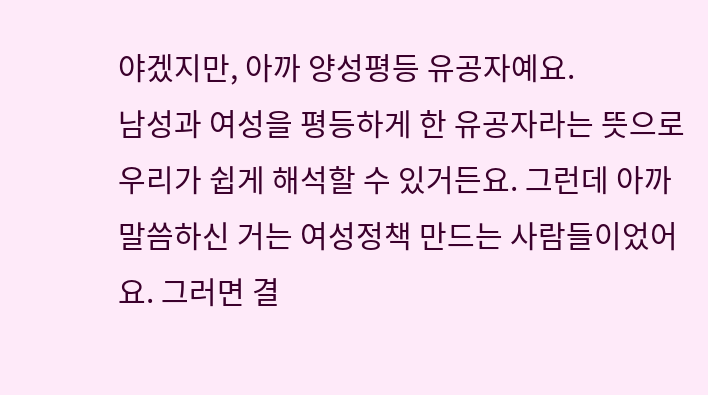야겠지만, 아까 양성평등 유공자예요.
남성과 여성을 평등하게 한 유공자라는 뜻으로 우리가 쉽게 해석할 수 있거든요. 그런데 아까 말씀하신 거는 여성정책 만드는 사람들이었어요. 그러면 결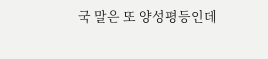국 말은 또 양성평등인데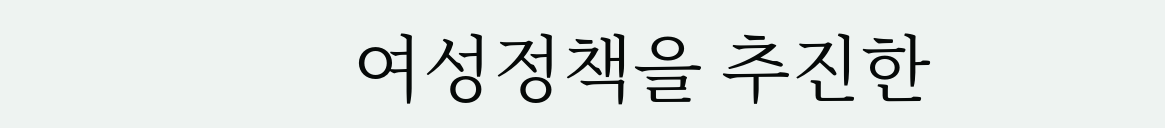여성정책을 추진한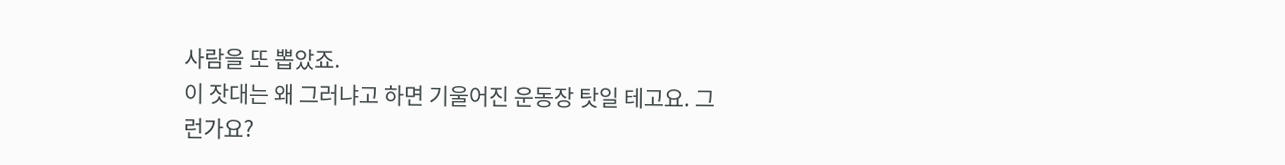사람을 또 뽑았죠.
이 잣대는 왜 그러냐고 하면 기울어진 운동장 탓일 테고요. 그런가요?